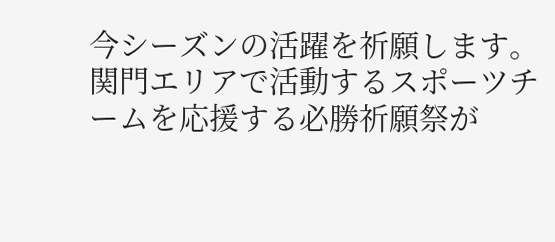今シーズンの活躍を祈願します。関門エリアで活動するスポーツチームを応援する必勝祈願祭が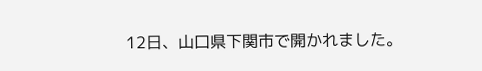12日、山口県下関市で開かれました。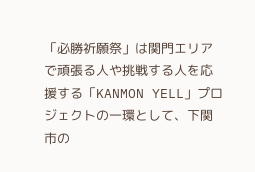「必勝祈願祭」は関門エリアで頑張る人や挑戦する人を応援する「KANMON YELL」プロジェクトの一環として、下関市の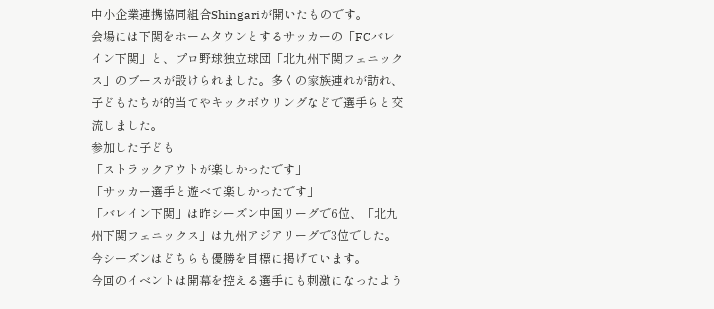中小企業連携協同組合Shingariが開いたものです。
会場には下関をホームタウンとするサッカーの「FCバレイン下関」と、プロ野球独立球団「北九州下関フェニックス」のブースが設けられました。多くの家族連れが訪れ、子どもたちが的当てやキックボウリングなどで選手らと交流しました。
参加した子ども
「ストラックアウトが楽しかったです」
「サッカー選手と遊べて楽しかったです」
「バレイン下関」は昨シーズン中国リーグで6位、「北九州下関フェニックス」は九州アジアリーグで3位でした。今シーズンはどちらも優勝を目標に掲げています。
今回のイベントは開幕を控える選手にも刺激になったよう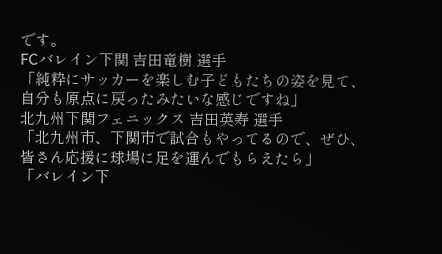です。
FCバレイン下関 吉田竜樹 選手
「純粋にサッカーを楽しむ子どもたちの姿を見て、自分も原点に戻ったみたいな感じですね」
北九州下関フェニックス 吉田英寿 選手
「北九州市、下関市で試合もやってるので、ぜひ、皆さん応援に球場に足を運んでもらえたら」
「バレイン下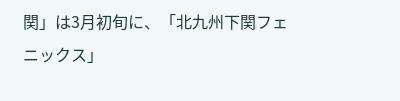関」は3月初旬に、「北九州下関フェニックス」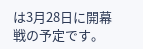は3月28日に開幕戦の予定です。